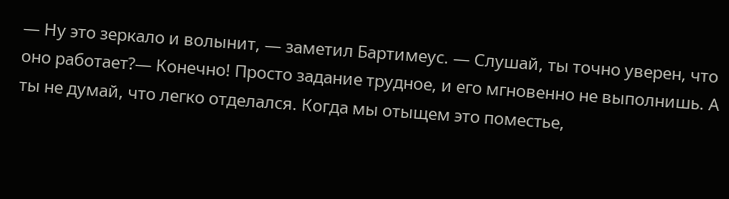— Ну это зеркало и волынит, — заметил Бартимеус. — Слушай, ты точно уверен, что оно работает?— Конечно! Просто задание трудное, и его мгновенно не выполнишь. А ты не думай, что легко отделался. Когда мы отыщем это поместье,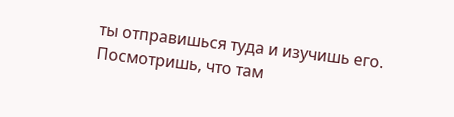ты отправишься туда и изучишь его. Посмотришь, что там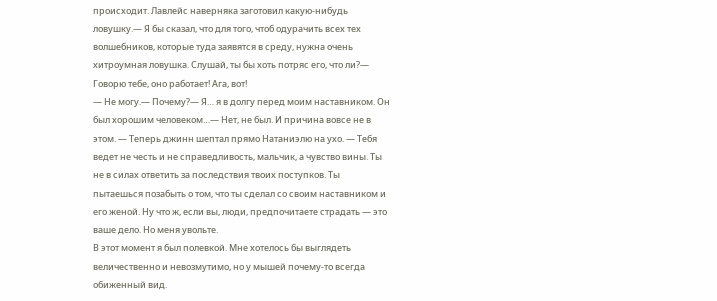происходит. Лавлейс наверняка заготовил какую-нибудь ловушку.— Я бы сказал, что для того, чтоб одурачить всех тех волшебников, которые туда заявятся в среду, нужна очень хитроумная ловушка. Слушай, ты бы хоть потряс его, что ли?— Говорю тебе, оно работает! Ага, вот!
— Не могу.— Почему?— Я… я в долгу перед моим наставником. Он был хорошим человеком…— Нет, не был. И причина вовсе не в этом. — Теперь джинн шептал прямо Натаниэлю на ухо. — Тебя ведет не честь и не справедливость, мальчик, а чувство вины. Ты не в силах ответить за последствия твоих поступков. Ты пытаешься позабыть о том, что ты сделал со своим наставником и его женой. Ну что ж, если вы, люди, предпочитаете страдать — это ваше дело. Но меня увольте.
В этот момент я был полевкой. Мне хотелось бы выглядеть величественно и невозмутимо, но у мышей почему-то всегда обиженный вид.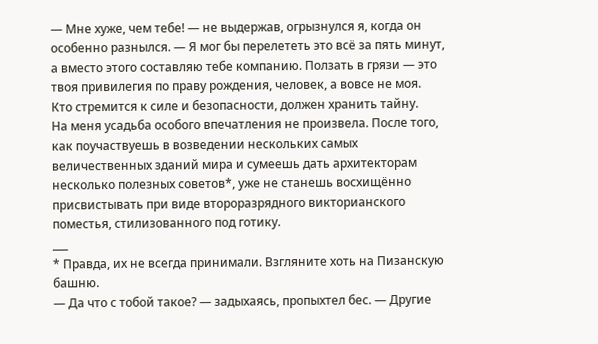— Мне хуже, чем тебе! — не выдержав, огрызнулся я, когда он особенно разнылся. — Я мог бы перелететь это всё за пять минут, а вместо этого составляю тебе компанию. Ползать в грязи — это твоя привилегия по праву рождения, человек, а вовсе не моя.
Кто стремится к силе и безопасности, должен хранить тайну.
На меня усадьба особого впечатления не произвела. После того, как поучаствуешь в возведении нескольких самых величественных зданий мира и сумеешь дать архитекторам несколько полезных советов*, уже не станешь восхищённо присвистывать при виде второразрядного викторианского поместья, стилизованного под готику.
___
* Правда, их не всегда принимали. Взгляните хоть на Пизанскую башню.
— Да что с тобой такое? — задыхаясь, пропыхтел бес. — Другие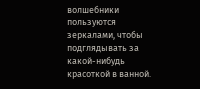волшебники пользуются зеркалами, чтобы подглядывать за какой-нибудь красоткой в ванной.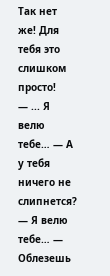Так нет же! Для тебя это слишком просто!
— ... Я велю тебе… — А у тебя ничего не слипнется? — Я велю тебе… — Облезешь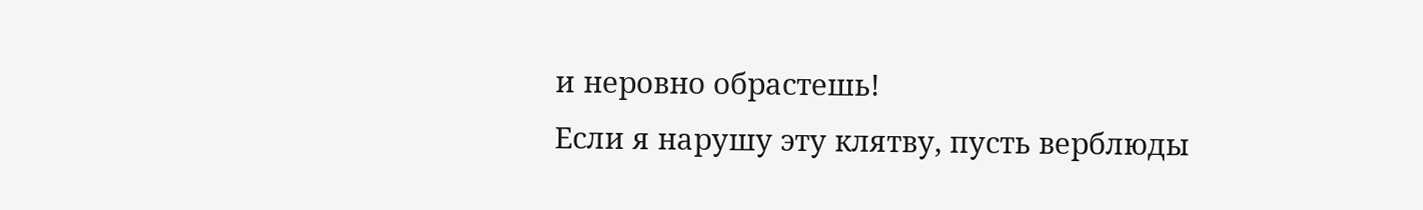и неровно обрастешь!
Если я нарушу эту клятву, пусть верблюды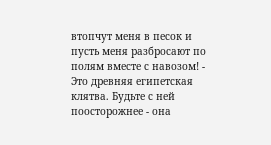втопчут меня в песок и пусть меня разбросают по полям вместе с навозом! - Это древняя египетская клятва. Будьте с ней поосторожнее - она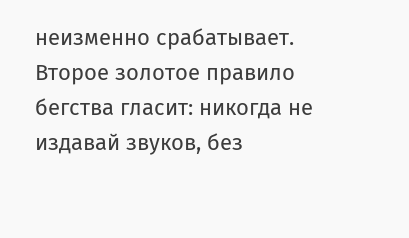неизменно срабатывает.
Второе золотое правило бегства гласит: никогда не издавай звуков, без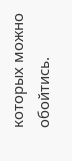которых можно обойтись.